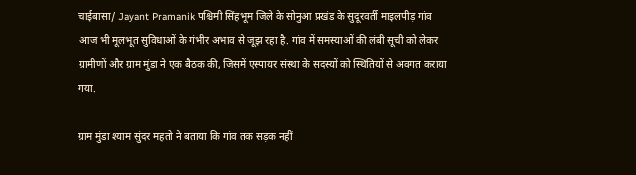चाईबासा/ Jayant Pramanik पश्चिमी सिंहभूम जिले के सोनुआ प्रखंड के सुदूरवर्ती माइलपीड़ गांव आज भी मूलभूत सुविधाओं के गंभीर अभाव से जूझ रहा है. गांव में समस्याओं की लंबी सूची को लेकर ग्रामीणों और ग्राम मुंडा ने एक बैठक की, जिसमें एस्पायर संस्था के सदस्यों को स्थितियों से अवगत कराया गया.

ग्राम मुंडा श्याम सुंदर महतो ने बताया कि गांव तक सड़क नहीं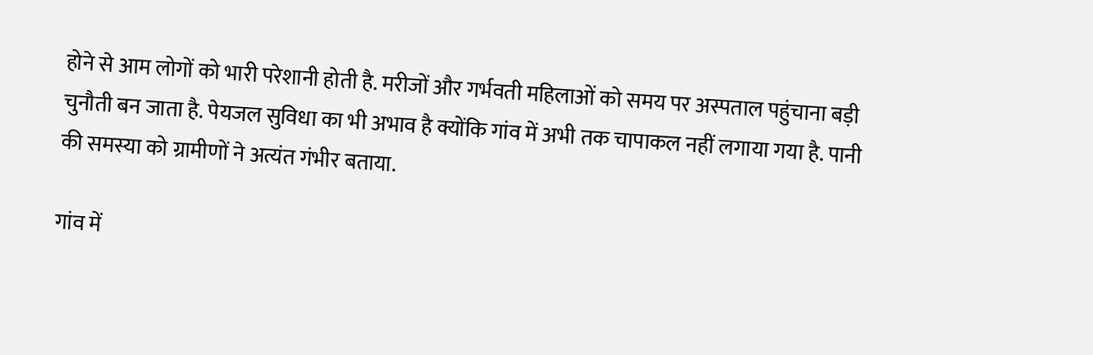होने से आम लोगों को भारी परेशानी होती है. मरीजों और गर्भवती महिलाओं को समय पर अस्पताल पहुंचाना बड़ी चुनौती बन जाता है. पेयजल सुविधा का भी अभाव है क्योंकि गांव में अभी तक चापाकल नहीं लगाया गया है. पानी की समस्या को ग्रामीणों ने अत्यंत गंभीर बताया.

गांव में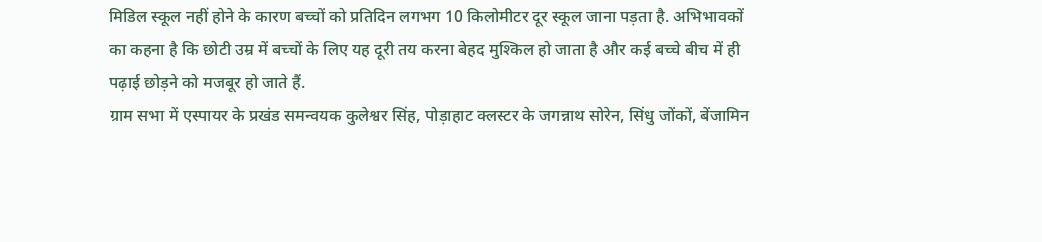मिडिल स्कूल नहीं होने के कारण बच्चों को प्रतिदिन लगभग 10 किलोमीटर दूर स्कूल जाना पड़ता है. अभिभावकों का कहना है कि छोटी उम्र में बच्चों के लिए यह दूरी तय करना बेहद मुश्किल हो जाता है और कई बच्चे बीच में ही पढ़ाई छोड़ने को मजबूर हो जाते हैं.
ग्राम सभा में एस्पायर के प्रखंड समन्वयक कुलेश्वर सिंह, पोड़ाहाट क्लस्टर के जगन्नाथ सोरेन, सिंधु जोंकों, बेंजामिन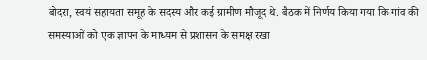बोदरा, स्वयं सहायता समूह के सदस्य और कई ग्रामीण मौजूद थे. बैठक में निर्णय किया गया कि गांव की समस्याओं को एक ज्ञापन के माध्यम से प्रशासन के समक्ष रखा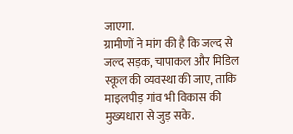जाएगा.
ग्रामीणों ने मांग की है कि जल्द से जल्द सड़क, चापाकल और मिडिल स्कूल की व्यवस्था की जाए, ताकि माइलपीड़ गांव भी विकास की मुख्यधारा से जुड़ सके.